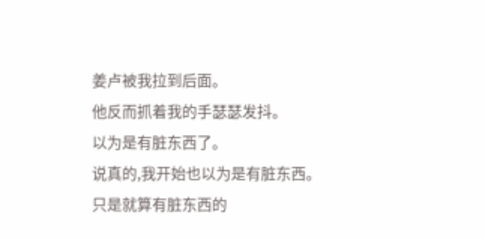姜卢被我拉到后面。
他反而抓着我的手瑟瑟发抖。
以为是有脏东西了。
说真的,我开始也以为是有脏东西。
只是就算有脏东西的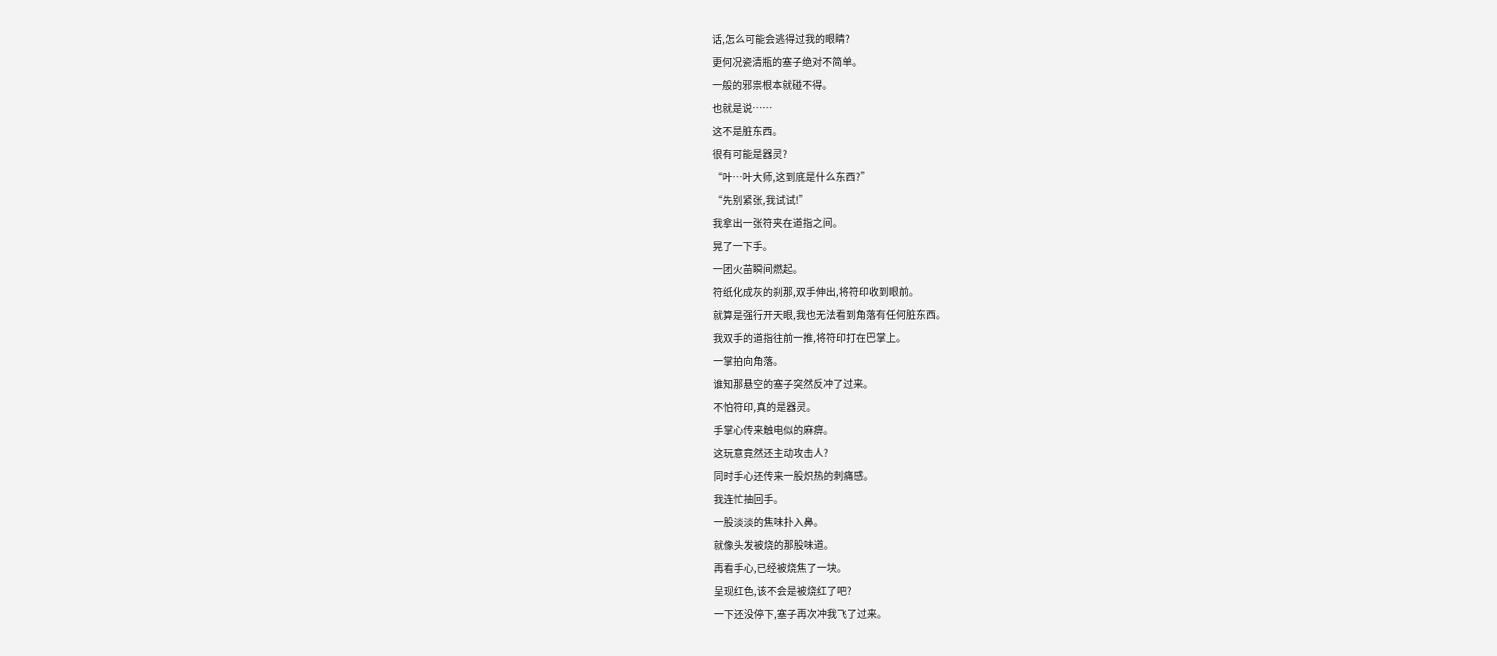话,怎么可能会逃得过我的眼睛?
更何况瓷清瓶的塞子绝对不简单。
一般的邪祟根本就碰不得。
也就是说……
这不是脏东西。
很有可能是器灵?
“叶…叶大师,这到底是什么东西?”
“先别紧张,我试试!”
我拿出一张符夹在道指之间。
晃了一下手。
一团火苗瞬间燃起。
符纸化成灰的刹那,双手伸出,将符印收到眼前。
就算是强行开天眼,我也无法看到角落有任何脏东西。
我双手的道指往前一推,将符印打在巴掌上。
一掌拍向角落。
谁知那悬空的塞子突然反冲了过来。
不怕符印,真的是器灵。
手掌心传来触电似的麻痹。
这玩意竟然还主动攻击人?
同时手心还传来一股炽热的刺痛感。
我连忙抽回手。
一股淡淡的焦味扑入鼻。
就像头发被烧的那股味道。
再看手心,已经被烧焦了一块。
呈现红色,该不会是被烧红了吧?
一下还没停下,塞子再次冲我飞了过来。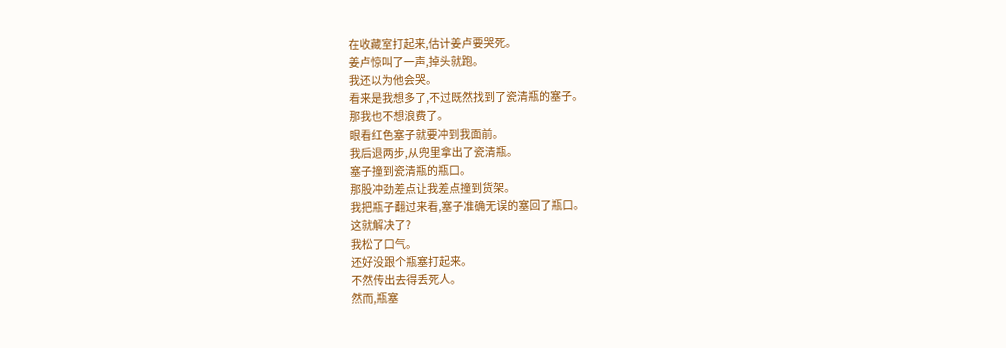在收藏室打起来,估计姜卢要哭死。
姜卢惊叫了一声,掉头就跑。
我还以为他会哭。
看来是我想多了,不过既然找到了瓷清瓶的塞子。
那我也不想浪费了。
眼看红色塞子就要冲到我面前。
我后退两步,从兜里拿出了瓷清瓶。
塞子撞到瓷清瓶的瓶口。
那股冲劲差点让我差点撞到货架。
我把瓶子翻过来看,塞子准确无误的塞回了瓶口。
这就解决了?
我松了口气。
还好没跟个瓶塞打起来。
不然传出去得丢死人。
然而,瓶塞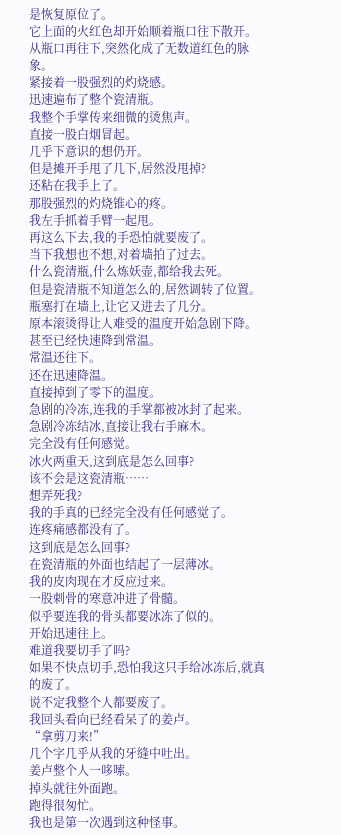是恢复原位了。
它上面的火红色却开始顺着瓶口往下散开。
从瓶口再往下,突然化成了无数道红色的脉象。
紧接着一股强烈的灼烧感。
迅速遍布了整个瓷清瓶。
我整个手掌传来细微的烫焦声。
直接一股白烟冒起。
几乎下意识的想仍开。
但是摊开手甩了几下,居然没甩掉?
还粘在我手上了。
那股强烈的灼烧锥心的疼。
我左手抓着手臂一起甩。
再这么下去,我的手恐怕就要废了。
当下我想也不想,对着墙拍了过去。
什么瓷清瓶,什么炼妖壶,都给我去死。
但是瓷清瓶不知道怎么的,居然调转了位置。
瓶塞打在墙上,让它又进去了几分。
原本滚烫得让人难受的温度开始急剧下降。
甚至已经快速降到常温。
常温还往下。
还在迅速降温。
直接掉到了零下的温度。
急剧的冷冻,连我的手掌都被冰封了起来。
急剧冷冻结冰,直接让我右手麻木。
完全没有任何感觉。
冰火两重天,这到底是怎么回事?
该不会是这瓷清瓶……
想弄死我?
我的手真的已经完全没有任何感觉了。
连疼痛感都没有了。
这到底是怎么回事?
在瓷清瓶的外面也结起了一层薄冰。
我的皮肉现在才反应过来。
一股刺骨的寒意冲进了骨髓。
似乎要连我的骨头都要冰冻了似的。
开始迅速往上。
难道我要切手了吗?
如果不快点切手,恐怕我这只手给冰冻后,就真的废了。
说不定我整个人都要废了。
我回头看向已经看呆了的姜卢。
“拿剪刀来!”
几个字几乎从我的牙缝中吐出。
姜卢整个人一哆嗦。
掉头就往外面跑。
跑得很匆忙。
我也是第一次遇到这种怪事。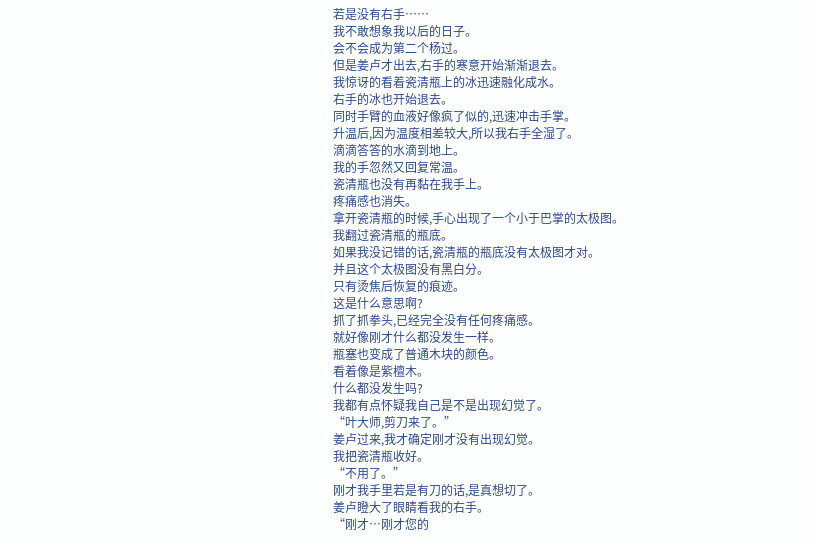若是没有右手……
我不敢想象我以后的日子。
会不会成为第二个杨过。
但是姜卢才出去,右手的寒意开始渐渐退去。
我惊讶的看着瓷清瓶上的冰迅速融化成水。
右手的冰也开始退去。
同时手臂的血液好像疯了似的,迅速冲击手掌。
升温后,因为温度相差较大,所以我右手全湿了。
滴滴答答的水滴到地上。
我的手忽然又回复常温。
瓷清瓶也没有再黏在我手上。
疼痛感也消失。
拿开瓷清瓶的时候,手心出现了一个小于巴掌的太极图。
我翻过瓷清瓶的瓶底。
如果我没记错的话,瓷清瓶的瓶底没有太极图才对。
并且这个太极图没有黑白分。
只有烫焦后恢复的痕迹。
这是什么意思啊?
抓了抓拳头,已经完全没有任何疼痛感。
就好像刚才什么都没发生一样。
瓶塞也变成了普通木块的颜色。
看着像是紫檀木。
什么都没发生吗?
我都有点怀疑我自己是不是出现幻觉了。
“叶大师,剪刀来了。”
姜卢过来,我才确定刚才没有出现幻觉。
我把瓷清瓶收好。
“不用了。”
刚才我手里若是有刀的话,是真想切了。
姜卢瞪大了眼睛看我的右手。
“刚才…刚才您的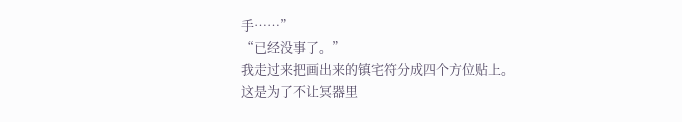手……”
“已经没事了。”
我走过来把画出来的镇宅符分成四个方位贴上。
这是为了不让冥器里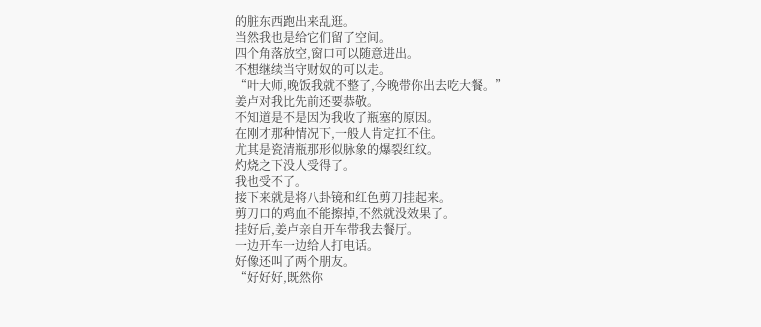的脏东西跑出来乱逛。
当然我也是给它们留了空间。
四个角落放空,窗口可以随意进出。
不想继续当守财奴的可以走。
“叶大师,晚饭我就不整了,今晚带你出去吃大餐。”
姜卢对我比先前还要恭敬。
不知道是不是因为我收了瓶塞的原因。
在刚才那种情况下,一般人肯定扛不住。
尤其是瓷清瓶那形似脉象的爆裂红纹。
灼烧之下没人受得了。
我也受不了。
接下来就是将八卦镜和红色剪刀挂起来。
剪刀口的鸡血不能擦掉,不然就没效果了。
挂好后,姜卢亲自开车带我去餐厅。
一边开车一边给人打电话。
好像还叫了两个朋友。
“好好好,既然你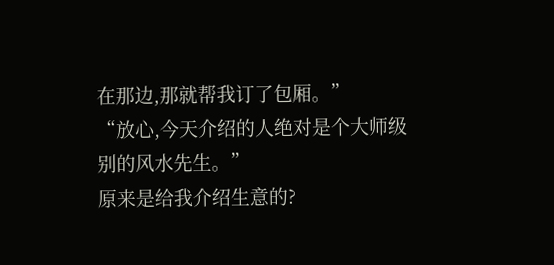在那边,那就帮我订了包厢。”
“放心,今天介绍的人绝对是个大师级别的风水先生。”
原来是给我介绍生意的?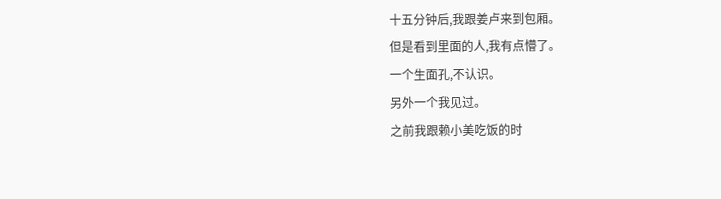十五分钟后,我跟姜卢来到包厢。
但是看到里面的人,我有点懵了。
一个生面孔,不认识。
另外一个我见过。
之前我跟赖小美吃饭的时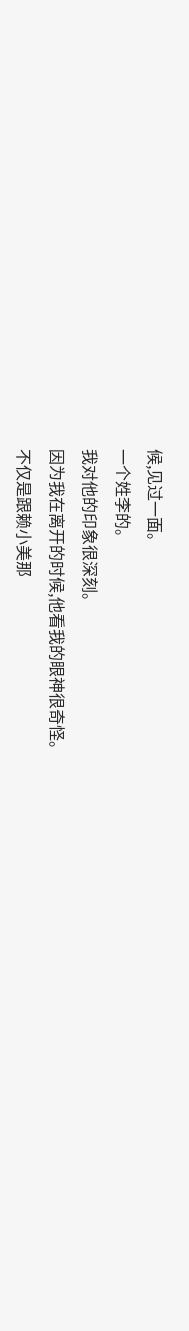候,见过一面。
一个姓李的。
我对他的印象很深刻。
因为我在离开的时候,他看我的眼神很奇怪。
不仅是跟赖小美那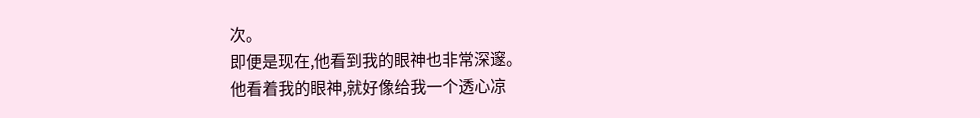次。
即便是现在,他看到我的眼神也非常深邃。
他看着我的眼神,就好像给我一个透心凉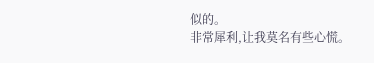似的。
非常犀利,让我莫名有些心慌。